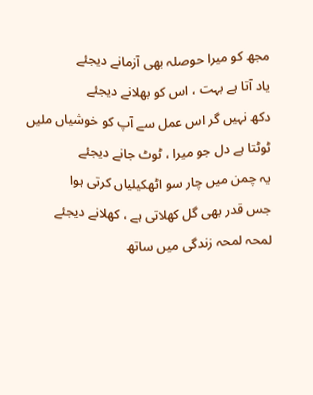مجھ کو میرا حوصلہ بھی آزمانے دیجئے
یاد آتا ہے بہت ، اس کو بھلانے دیجئے
دکھ نہیں گر اس عمل سے آپ کو خوشیاں ملیں
ٹوٹتا ہے دل جو میرا ، ٹوٹ جانے دیجئے
یہ چمن میں چار سو اٹھکیلیاں کرتی ہوا
جس قدر بھی گل کھلاتی ہے ، کھلانے دیجئے
لمحہ لمحہ زندگی میں ساتھ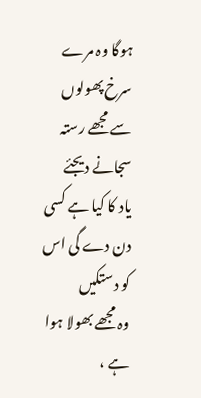ہوگا وہ مرے
سرخ پھولوں سے مجھے رستہ سجانے دیجئے
یاد کا کیا ہے کسی دن دے گی اس کو دستکیں
وہ مجھے بھولا ہوا ہے ،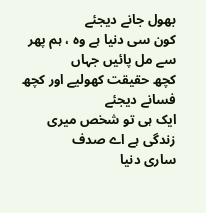بھول جانے دیجئے
کون سی دنیا ہے وہ ، ہم پھر سے مل پائیں جہاں
کچھ حقیقت کھولیے اور کچھ فسانے دیجئے
ایک ہی تو شخص میری زندگی ہے اے صدف
ساری دنیا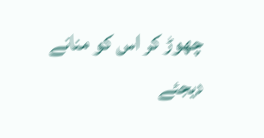چھوڑ کر اس کو منانے دیجئے